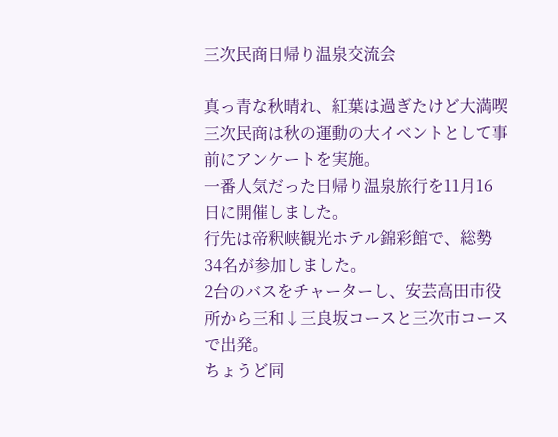三次民商日帰り温泉交流会

真っ青な秋晴れ、紅葉は過ぎたけど大満喫
三次民商は秋の運動の大イベントとして事前にアンケートを実施。
一番人気だった日帰り温泉旅行を11月16日に開催しました。
行先は帝釈峡観光ホテル錦彩館で、総勢34名が参加しました。
2台のバスをチャーターし、安芸高田市役所から三和↓三良坂コースと三次市コースで出発。
ちょうど同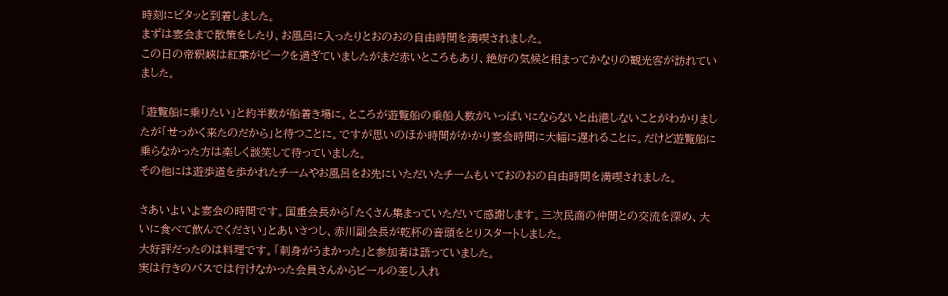時刻にピタッと到着しました。
まずは宴会まで散策をしたり、お風呂に入ったりとおのおの自由時間を満喫されました。
この日の帝釈峡は紅葉がピークを過ぎていましたがまだ赤いところもあり、絶好の気候と相まってかなりの観光客が訪れていました。

「遊覧船に乗りたい」と約半数が船着き場に。ところが遊覧船の乗船人数がいっぱいにならないと出港しないことがわかりましたが「せっかく来たのだから」と待つことに。ですが思いのほか時間がかかり宴会時間に大幅に遅れることに。だけど遊覧船に乗らなかった方は楽しく談笑して待っていました。
その他には遊歩道を歩かれたチームやお風呂をお先にいただいたチームもいておのおの自由時間を満喫されました。

さあいよいよ宴会の時間です。国重会長から「たくさん集まっていただいて感謝します。三次民商の仲間との交流を深め、大いに食べて飲んでください」とあいさつし、赤川副会長が乾杯の音頭をとりスタートしました。
大好評だったのは料理です。「刺身がうまかった」と参加者は語っていました。
実は行きのバスでは行けなかった会員さんからビールの差し入れ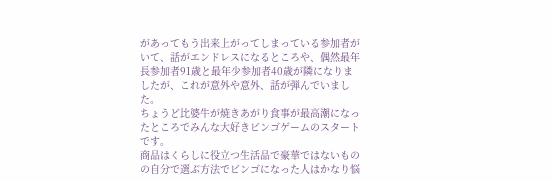があってもう出来上がってしまっている参加者がいて、話がエンドレスになるところや、偶然最年長参加者91歳と最年少参加者40歳が隣になりましたが、これが意外や意外、話が弾んでいました。
ちょうど比婆牛が焼きあがり食事が最高潮になったところでみんな大好きビンゴゲームのスタートです。
商品はくらしに役立つ生活品で豪華ではないものの自分で選ぶ方法でビンゴになった人はかなり悩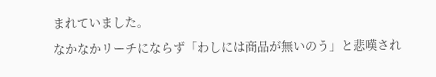まれていました。
なかなかリーチにならず「わしには商品が無いのう」と悲嘆され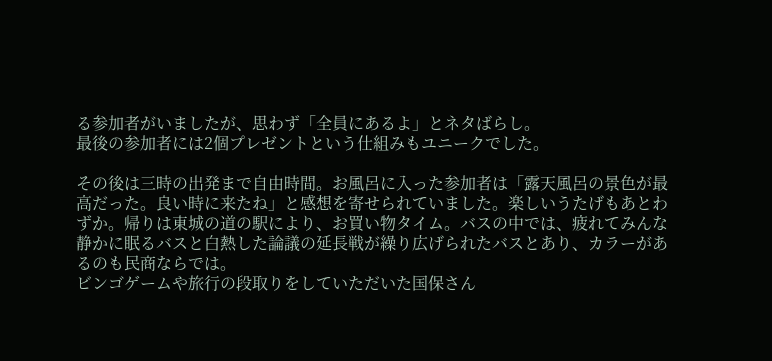る参加者がいましたが、思わず「全員にあるよ」とネタばらし。
最後の参加者には2個プレゼントという仕組みもユニークでした。

その後は三時の出発まで自由時間。お風呂に入った参加者は「露天風呂の景色が最高だった。良い時に来たね」と感想を寄せられていました。楽しいうたげもあとわずか。帰りは東城の道の駅により、お買い物タイム。バスの中では、疲れてみんな静かに眠るバスと白熱した論議の延長戦が繰り広げられたバスとあり、カラーがあるのも民商ならでは。
ビンゴゲームや旅行の段取りをしていただいた国保さん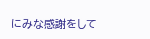にみな感謝をして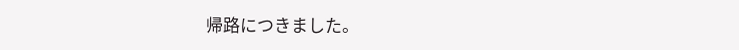帰路につきました。